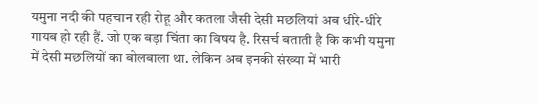यमुना नदी की पहचान रही रोहू और कतला जैसी देसी मछलियां अब धीरे-धीरे गायब हो रही हैं. जो एक बड़ा चिंता का विषय है. रिसर्च बताती है कि कभी यमुना में देसी मछलियों का बोलबाला था. लेकिन अब इनकी संख्या में भारी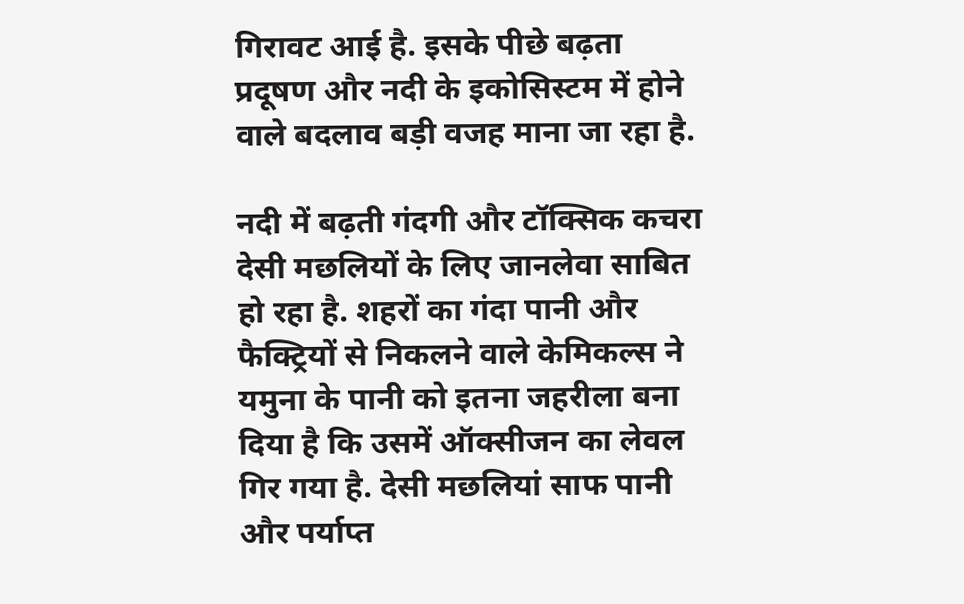गिरावट आई है. इसके पीछे बढ़ता प्रदूषण और नदी के इकोसिस्टम में होने वाले बदलाव बड़ी वजह माना जा रहा है.

नदी में बढ़ती गंदगी और टॉक्सिक कचरा देसी मछलियों के लिए जानलेवा साबित हो रहा है. शहरों का गंदा पानी और फैक्ट्रियों से निकलने वाले केमिकल्स ने यमुना के पानी को इतना जहरीला बना दिया है कि उसमें ऑक्सीजन का लेवल गिर गया है. देसी मछलियां साफ पानी और पर्याप्त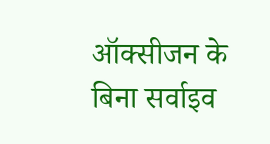ऑक्सीजन के बिना सर्वाइव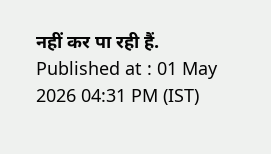नहीं कर पा रही हैं.
Published at : 01 May 2026 04:31 PM (IST)